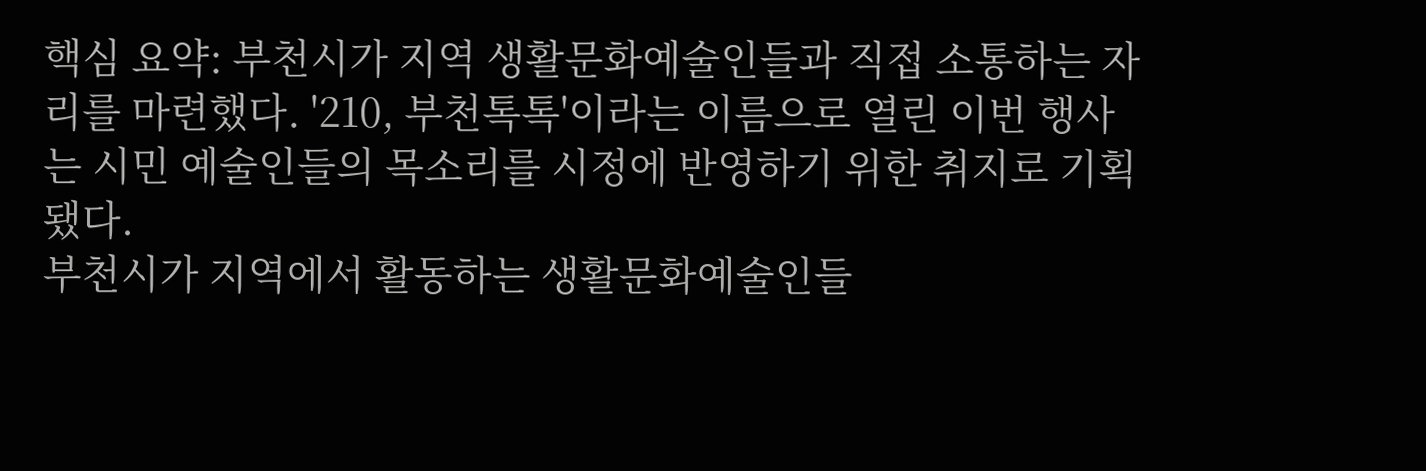핵심 요약: 부천시가 지역 생활문화예술인들과 직접 소통하는 자리를 마련했다. '210, 부천톡톡'이라는 이름으로 열린 이번 행사는 시민 예술인들의 목소리를 시정에 반영하기 위한 취지로 기획됐다.
부천시가 지역에서 활동하는 생활문화예술인들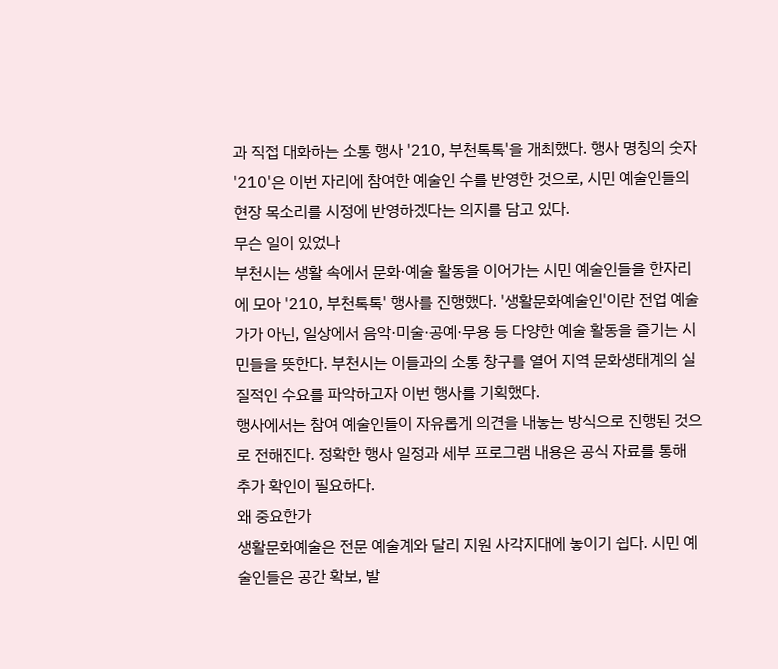과 직접 대화하는 소통 행사 '210, 부천톡톡'을 개최했다. 행사 명칭의 숫자 '210'은 이번 자리에 참여한 예술인 수를 반영한 것으로, 시민 예술인들의 현장 목소리를 시정에 반영하겠다는 의지를 담고 있다.
무슨 일이 있었나
부천시는 생활 속에서 문화·예술 활동을 이어가는 시민 예술인들을 한자리에 모아 '210, 부천톡톡' 행사를 진행했다. '생활문화예술인'이란 전업 예술가가 아닌, 일상에서 음악·미술·공예·무용 등 다양한 예술 활동을 즐기는 시민들을 뜻한다. 부천시는 이들과의 소통 창구를 열어 지역 문화생태계의 실질적인 수요를 파악하고자 이번 행사를 기획했다.
행사에서는 참여 예술인들이 자유롭게 의견을 내놓는 방식으로 진행된 것으로 전해진다. 정확한 행사 일정과 세부 프로그램 내용은 공식 자료를 통해 추가 확인이 필요하다.
왜 중요한가
생활문화예술은 전문 예술계와 달리 지원 사각지대에 놓이기 쉽다. 시민 예술인들은 공간 확보, 발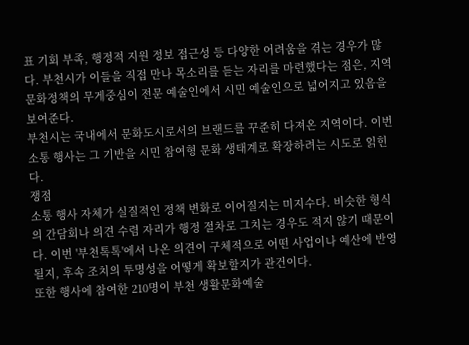표 기회 부족, 행정적 지원 정보 접근성 등 다양한 어려움을 겪는 경우가 많다. 부천시가 이들을 직접 만나 목소리를 듣는 자리를 마련했다는 점은, 지역 문화정책의 무게중심이 전문 예술인에서 시민 예술인으로 넓어지고 있음을 보여준다.
부천시는 국내에서 문화도시로서의 브랜드를 꾸준히 다져온 지역이다. 이번 소통 행사는 그 기반을 시민 참여형 문화 생태계로 확장하려는 시도로 읽힌다.
쟁점
소통 행사 자체가 실질적인 정책 변화로 이어질지는 미지수다. 비슷한 형식의 간담회나 의견 수렴 자리가 행정 절차로 그치는 경우도 적지 않기 때문이다. 이번 '부천톡톡'에서 나온 의견이 구체적으로 어떤 사업이나 예산에 반영될지, 후속 조치의 투명성을 어떻게 확보할지가 관건이다.
또한 행사에 참여한 210명이 부천 생활문화예술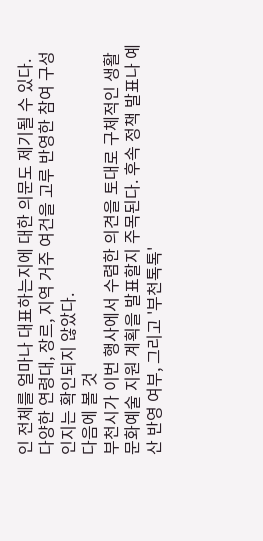인 전체를 얼마나 대표하는지에 대한 의문도 제기될 수 있다. 다양한 연령대, 장르, 지역 거주 여건을 고루 반영한 참여 구성인지는 확인되지 않았다.
다음에 볼 것
부천시가 이번 행사에서 수렴한 의견을 토대로 구체적인 생활문화예술 지원 계획을 발표할지 주목된다. 후속 정책 발표나 예산 반영 여부, 그리고 '부천톡톡'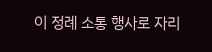이 정례 소통 행사로 자리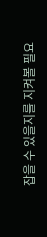잡을 수 있을지를 지켜볼 필요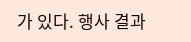가 있다. 행사 결과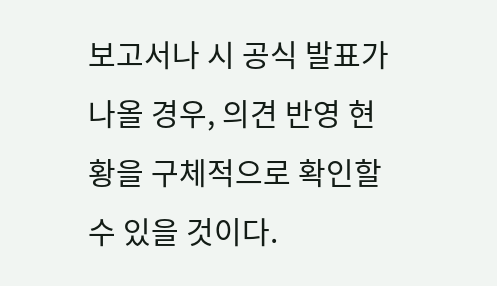보고서나 시 공식 발표가 나올 경우, 의견 반영 현황을 구체적으로 확인할 수 있을 것이다.